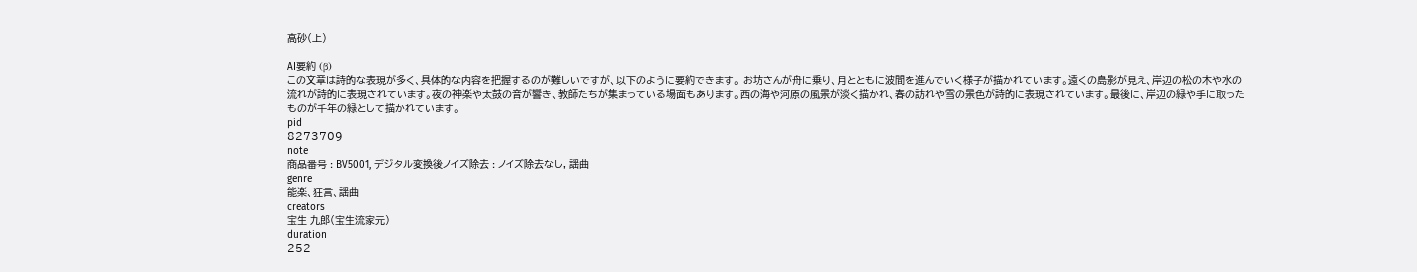高砂(上)

AI要約 (β)
この文章は詩的な表現が多く、具体的な内容を把握するのが難しいですが、以下のように要約できます。 お坊さんが舟に乗り、月とともに波間を進んでいく様子が描かれています。遠くの島影が見え、岸辺の松の木や水の流れが詩的に表現されています。夜の神楽や太鼓の音が響き、教師たちが集まっている場面もあります。西の海や河原の風景が淡く描かれ、春の訪れや雪の景色が詩的に表現されています。最後に、岸辺の緑や手に取ったものが千年の緑として描かれています。
pid
8273709
note
商品番号 : BV5001, デジタル変換後ノイズ除去 : ノイズ除去なし, 謡曲
genre
能楽、狂言、謡曲
creators
宝生 九郎(宝生流家元)
duration
252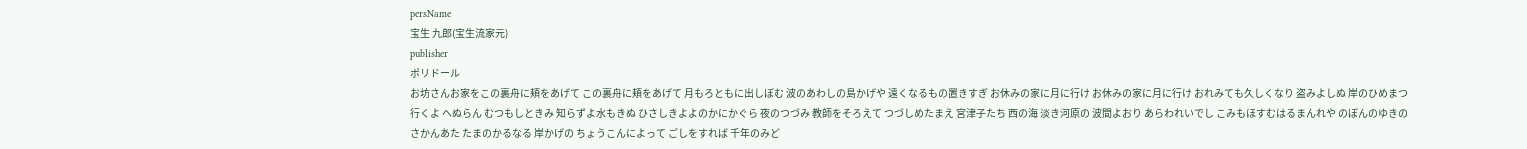persName
宝生 九郎(宝生流家元)
publisher
ポリドール
お坊さんお家をこの裏舟に頬をあげて この裏舟に頬をあげて 月もろともに出しぼむ 波のあわしの島かげや 遠くなるもの置きすぎ お休みの家に月に行け お休みの家に月に行け おれみても久しくなり 盗みよしぬ 岸のひめまつ行くよ へぬらん むつもしときみ 知らずよ水もきぬ ひさしきよよのかにかぐら 夜のつづみ 教師をそろえて つづしめたまえ 宮津子たち 西の海 淡き河原の 波間よおり あらわれいでし こみもほすむはるまんれや のぼんのゆきのさかんあた たまのかるなる 岸かげの ちょうこんによって ごしをすれば 千年のみど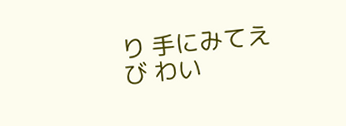り 手にみてえび わい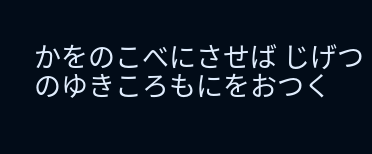かをのこべにさせば じげつのゆきころもにをおつく